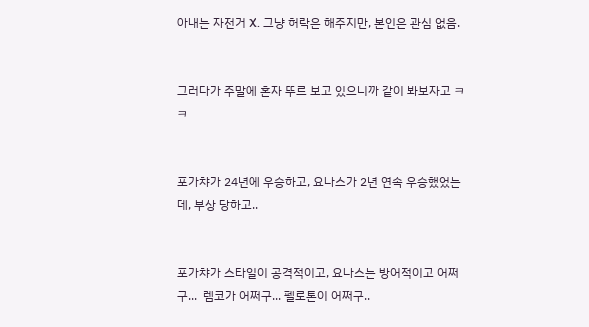아내는 자전거 X. 그냥 허락은 해주지만, 본인은 관심 없음.


그러다가 주말에 혼자 뚜르 보고 있으니까 같이 봐보자고 ㅋㅋ


포가챠가 24년에 우승하고, 요나스가 2년 연속 우승했었는데, 부상 당하고..


포가챠가 스타일이 공격적이고, 요나스는 방어적이고 어쩌구...  렘코가 어쩌구... 펠로톤이 어쩌구..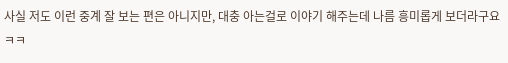사실 저도 이런 중계 잘 보는 편은 아니지만, 대충 아는걸로 이야기 해주는데 나름 흥미롭게 보더라구요 ㅋㅋ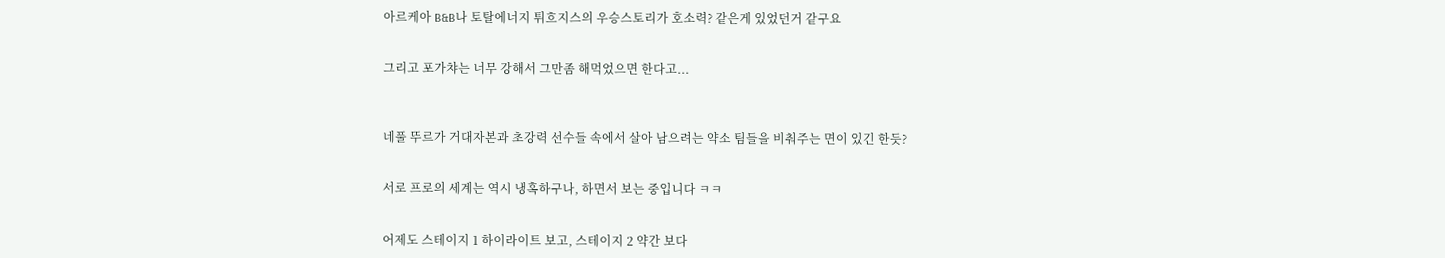아르케아 B&B나 토탈에너지 튀흐지스의 우승스토리가 호소력? 같은게 있었던거 같구요


그리고 포가챠는 너무 강해서 그만좀 해먹었으면 한다고...



네풀 뚜르가 거대자본과 초강력 선수들 속에서 살아 남으려는 약소 팀들을 비춰주는 면이 있긴 한듯?


서로 프로의 세계는 역시 냉혹하구나, 하면서 보는 중입니다 ㅋㅋ


어제도 스테이지 1 하이라이트 보고, 스테이지 2 약간 보다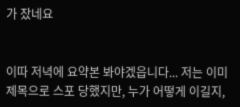가 잤네요


이따 저녁에 요약본 봐야겠읍니다... 저는 이미 제목으로 스포 당했지만, 누가 어떻게 이길지,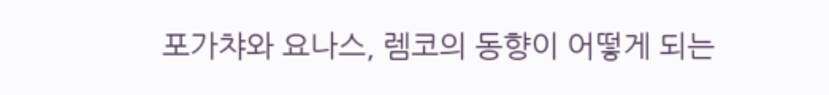포가챠와 요나스, 렘코의 동향이 어떻게 되는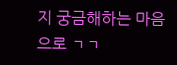지 궁금해하는 마음으로 ㄱㄱ